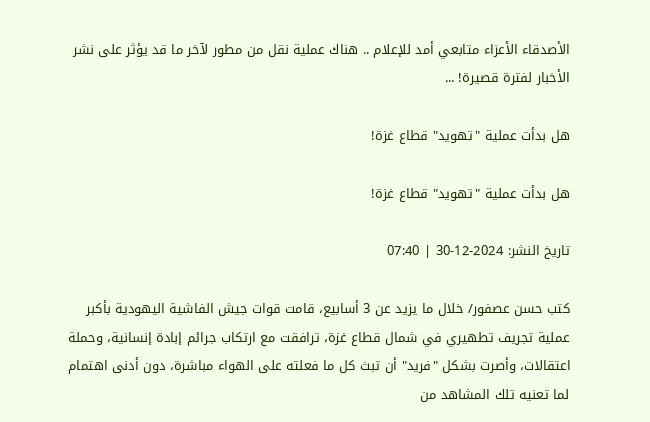الأصدقاء الأعزاء متابعي أمد للإعلام .. هناك عملية نقل من مطور لآخر ما قد يؤثر على نشر الأخبار لفترة قصيرة! ...

هل بدأت عملية "تهويد" قطاع غزة!

هل بدأت عملية "تهويد" قطاع غزة!

تاريخ النشر: 2024-12-30 | 07:40

كتب حسن عصفور/ خلال ما يزيد عن 3 أسابيع، قامت قوات جيش الفاشية اليهودية بأكبر عملية تجريف تطهيري في شمال قطاع غزة، ترافقت مع ارتكاب جرائم إبادة إنسانية، وحملة اعتقالات، وأصرت بشكل "فريد" أن تبث كل ما فعلته على الهواء مباشرة، دون أدنى اهتمام لما تعنيه تلك المشاهد من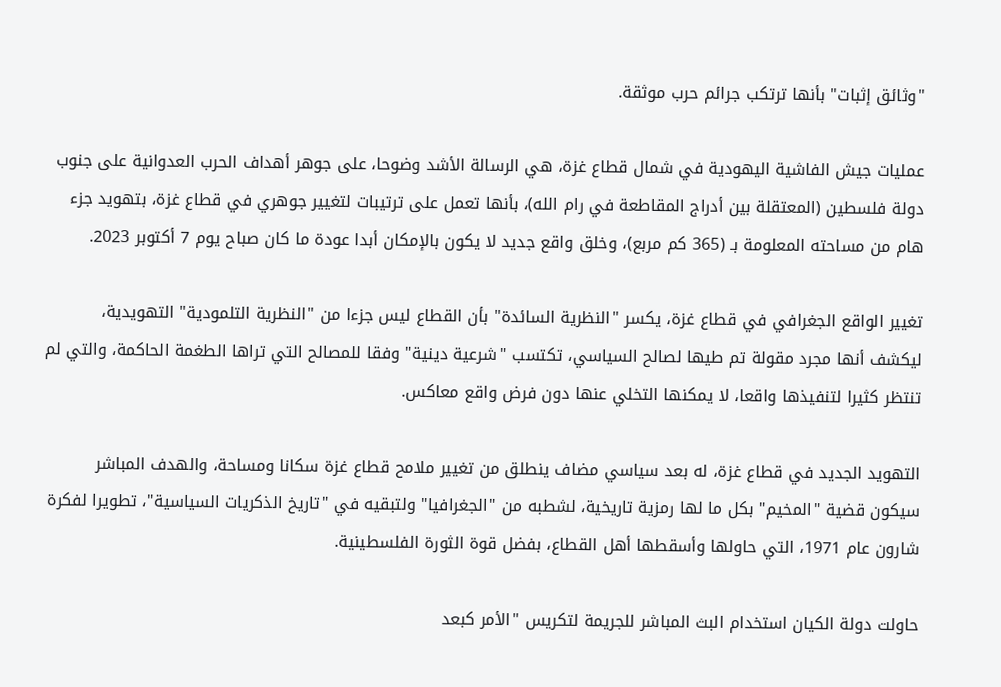"وثائق إثبات" بأنها ترتكب جرائم حرب موثقة.

عمليات جيش الفاشية اليهودية في شمال قطاع غزة، هي الرسالة الأشد وضوحا، على جوهر أهداف الحرب العدوانية على جنوب دولة فلسطين (المعتقلة بين أدراج المقاطعة في رام الله)، بأنها تعمل على ترتيبات لتغيير جوهري في قطاع غزة، بتهويد جزء هام من مساحته المعلومة بـ (365 كم مربع)، وخلق واقع جديد لا يكون بالإمكان أبدا عودة ما كان صباح يوم 7 أكتوبر 2023.

تغيير الواقع الجغرافي في قطاع غزة، يكسر "النظرية السائدة" بأن القطاع ليس جزءا من "النظرية التلمودية" التهويدية، ليكشف أنها مجرد مقولة تم طيها لصالح السياسي، تكتسب "شرعية دينية" وفقا للمصالح التي تراها الطغمة الحاكمة، والتي لم تنتظر كثيرا لتنفيذها واقعا، لا يمكنها التخلي عنها دون فرض واقع معاكس.

التهويد الجديد في قطاع غزة، له بعد سياسي مضاف ينطلق من تغيير ملامح قطاع غزة سكانا ومساحة، والهدف المباشر سيكون قضية "المخيم" بكل ما لها رمزية تاريخية، لشطبه من "الجغرافيا" ولتبقيه في "تاريخ الذكريات السياسية"، تطويرا لفكرة شارون عام 1971، التي حاولها وأسقطها أهل القطاع، بفضل قوة الثورة الفلسطينية.

حاولت دولة الكيان استخدام البث المباشر للجريمة لتكريس "الأمر كبعد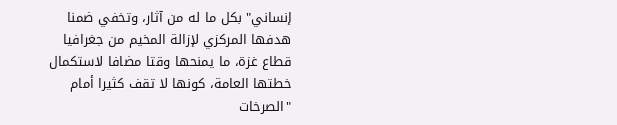إنساني" بكل ما له من آثار، وتخفي ضمنا هدفها المركزي لإزالة المخيم من جغرافيا قطاع غزة، ما يمنحها وقتا مضافا لاستكمال خطتها العامة، كونها لا تقف كثيرا أمام "الصرخات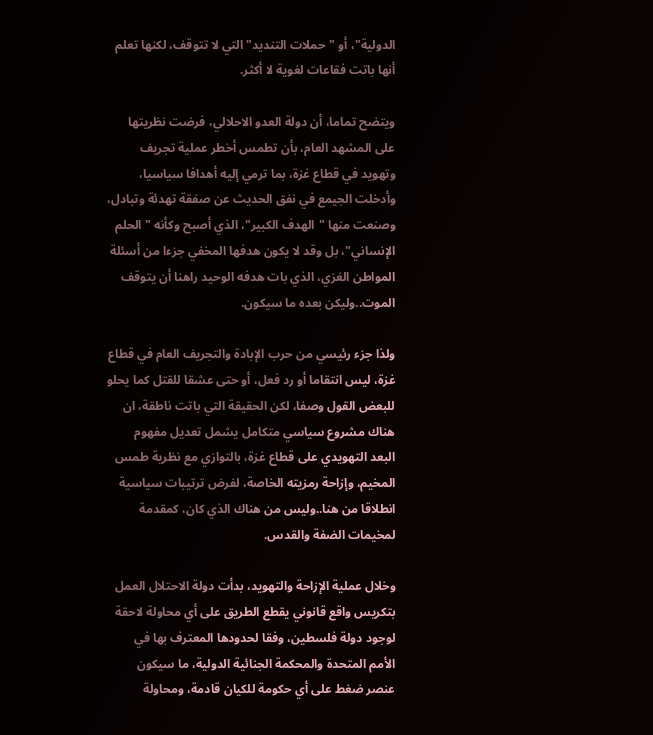الدولية"، أو "حملات التنديد" التي لا تتوقف، لكنها تعلم أنها باتت فقاعات لغوية لا أكثر.

ويتضح تماما، أن دولة العدو الاحلالي، فرضت نظريتها على المشهد العام، بأن تطمس أخطر عملية تجريف وتهويد في قطاع غزة، بما ترمي إليه أهدافا سياسيا، وأدخلت الجيمع في نفق الحديث عن صفقة تهدئة وتبادل، وصنعت منها "الهدف الكبير"، الذي أصبح وكأنه "الحلم الإنساني"، بل وقد لا يكون هدفها المخفي جزءا من أسئلة المواطن الغزي، الذي بات هدفه الوحيد راهنا أن يتوقف الموت..وليكن بعده ما سيكون.

ولذا جزء رئيسي من حرب الإبادة والتجريف العام في قطاع غزة، ليس انتقاما أو رد فعل، أو حتى عشقا للقتل كما يحلو للبعض القول وصفا، لكن الحقيقة التي باتت ناطقة، ان هناك مشروع سياسي متكامل يشمل تعديل مفهوم البعد التهويدي على قطاع غزة، بالتوازي مع نظرية طمس المخيم، وإزاحة رمزيته الخاصة، لفرض ترتيبات سياسية انطلاقا من هنا..وليس من هناك الذي كان، كمقدمة لمخيمات الضفة والقدس.

وخلال عملية الإزاحة والتهويد، بدأت دولة الاحتلال العمل بتكريس واقع قانوني يقطع الطريق على أي محاولة لاحقة لوجود دولة فلسطين، وفقا لحدودها المعترف بها في الأمم المتحدة والمحكمة الجنائية الدولية، ما سيكون عنصر ضغط على أي حكومة للكيان قادمة، ومحاولة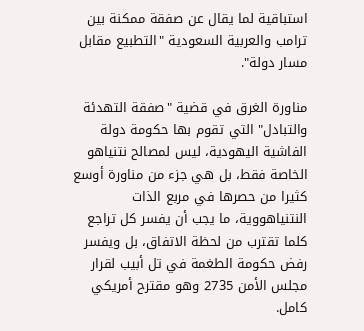استباقية لما يقال عن صفقة ممكنة بين ترامب والعربية السعودية "التطبيع مقابل مسار دولة".

مناورة الغرق في قضية "صفقة التهدئة والتبادل" التي تقوم بها حكومة دولة الفاشية اليهودية، ليس لمصالح نتنياهو الخاصة فقط، بل هي جزء من مناورة أوسع كثيرا من حصرها في مربع الذات النتنياهووية، ما يجب أن يفسر كل تراجع كلما تقترب من لحظة الاتفاق، بل ويفسر رفض حكومة الطغمة في تل أبيب لقرار مجلس الأمن 2735 وهو مقترح أمريكي كامل.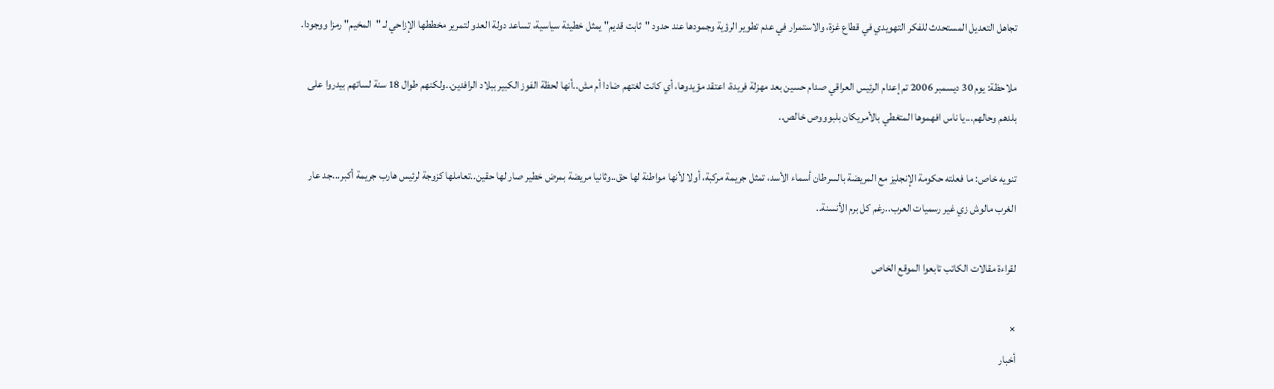تجاهل التعديل المستحدث للفكر التهويدي في قطاع غزة، والاستمرار في عدم تطوير الرؤية وجمودها عند حدود "ثابت قديم" يمثل خطيئة سياسية، تساعد دولة العدو لتمرير مخططها الإزاحي لـ "المخيم" رمزا ووجودا.

ملاحظة: يوم 30 ديسمبر 2006 تم إعدام الرئيس العراقي صدام حسين بعد مهزلة فريدة، اعتقد مؤيدوها، أي كانت لغتهم ضادا أم مش..أنها لحظة الفوز الكبير ببلاد الرافدين..ولكنهم طوال 18 سنة لساتهم بيدروا على بلدهم وحالهم...يا ناس افهموها المتغطي بالأمريكان بلبوووص خالص..

تنويه خاص: ما فعلته حكومة الإنجليز مع المريضة بالسرطان أسماء الأسد، تمثل جريمة مركبة، أولا لأنها مواطنة لها حق..وثانيا مريضة بمرض خطير صار لها حقين..تعاملها كزوجة لرئيس هارب جريمة أكبر...جد عار الغرب مالوش زي غير رسميات العرب..رغم كل برم الأنسنة..

لقراءة مقالات الكاتب تابعوا الموقع الخاص

×
أخبار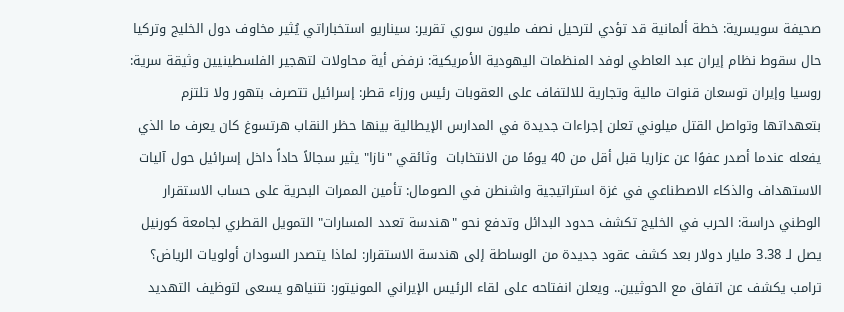صحيفة سويسرية: خطة ألمانية قد تؤدي لترحيل نصف مليون سوري تقرير: سيناريو استخباراتي يُثير مخاوف دول الخليج وتركيا حال سقوط نظام إيران عبد العاطي لوفد المنظمات اليهودية الأمريكية: نرفض أية محاولات لتهجير الفلسطينيين وثيقة سرية: روسيا وإيران توسعان قنوات مالية وتجارية للالتفاف على العقوبات رئيس ورزاء قطر: إسرائيل تتصرف بتهور ولا تلتزم بتعهداتها وتواصل القتل ميلوني تعلن إجراءات جديدة في المدارس الإيطالية بينها حظر النقاب هرتسوغ كان يعرف ما الذي يفعله عندما أصدر عفوًا عن عزاريا قبل أقل من 40 يومًا من الانتخابات  وثائقي "نازا" يثير سجالاً حاداً داخل إسرائيل حول آليات الاستهداف والذكاء الاصطناعي في غزة استراتيجية واشنطن في الصومال: تأمين الممرات البحرية على حساب الاستقرار الوطني دراسة: الحرب في الخليج تكشف حدود البدائل وتدفع نحو "هندسة تعدد المسارات" التمويل القطري لجامعة كورنيل يصل لـ 3.38 مليار دولار بعد كشف عقود جديدة من الوساطة إلى هندسة الاستقرار: لماذا يتصدر السودان أولويات الرياض؟ ترامب يكشف عن اتفاق مع الحوثيين.. ويعلن انفتاحه على لقاء الرئيس الإيراني المونيتور: نتنياهو يسعى لتوظيف التهديد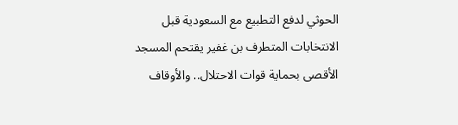الحوثي لدفع التطبيع مع السعودية قبل الانتخابات المتطرف بن غفير يقتحم المسجد الأقصى بحماية قوات الاحتلال.. والأوقاف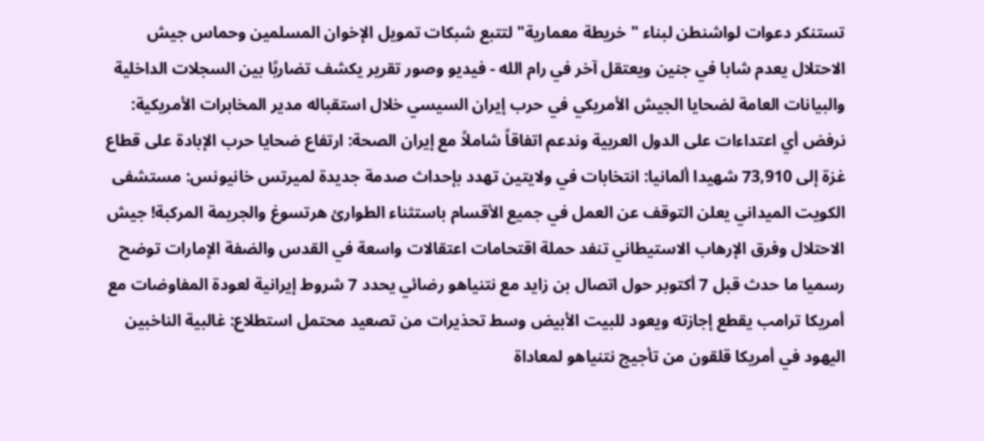تستنكر دعوات لواشنطن لبناء "خريطة معمارية" لتتبع شبكات تمويل الإخوان المسلمين وحماس جيش الاحتلال يعدم شابا في جنين ويعتقل آخر في رام الله - فيديو وصور تقرير يكشف تضاربًا بين السجلات الداخلية والبيانات العامة لضحايا الجيش الأمريكي في حرب إيران السيسي خلال استقباله مدير المخابرات الأمريكية: نرفض أي اعتداءات على الدول العربية وندعم اتفاقاً شاملاً مع إيران الصحة: ارتفاع ضحايا حرب الإبادة على قطاع غزة إلى 73,910 شهيدا ألمانيا: انتخابات في ولايتين تهدد بإحداث صدمة جديدة لميرتس خانيونس: مستشفى الكويت الميداني يعلن التوقف عن العمل في جميع الأقسام باستثناء الطوارئ هرتسوغ والجريمة المركبة! جيش الاحتلال وفرق الإرهاب الاستيطاني تنفد حملة اقتحامات اعتقالات واسعة في القدس والضفة الإمارات توضح رسميا ما حدث قبل 7 أكتوبر حول اتصال بن زايد مع نتنياهو رضائي يحدد 7 شروط إيرانية لعودة المفاوضات مع أمريكا ترامب يقطع إجازته ويعود للبيت الأبيض وسط تحذيرات من تصعيد محتمل استطلاع: غالبية الناخبين اليهود في أمريكا قلقون من تأجيج نتنياهو لمعاداة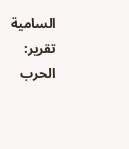السامية تقرير: الحرب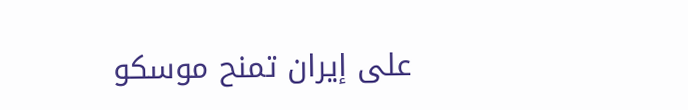على إيران تمنح موسكو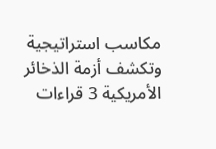مكاسب استراتيجية وتكشف أزمة الذخائر الأمريكية 3 قراءات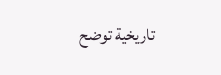تاريخية توضح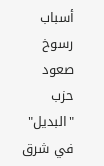أسباب رسوخ صعود حزب "البديل" في شرق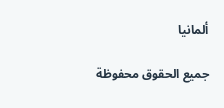ألمانيا

جميع الحقوق محفوظة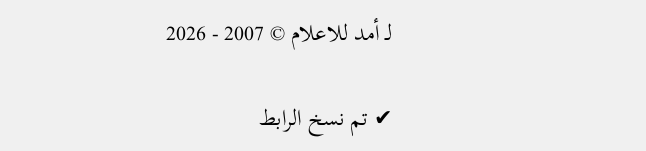لـ أمد للاعلام © 2007 - 2026

✔ تم نسخ الرابط